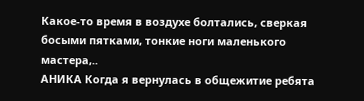Какое-то время в воздухе болтались, сверкая босыми пятками, тонкие ноги маленького мастера,..
АНИКА Когда я вернулась в общежитие ребята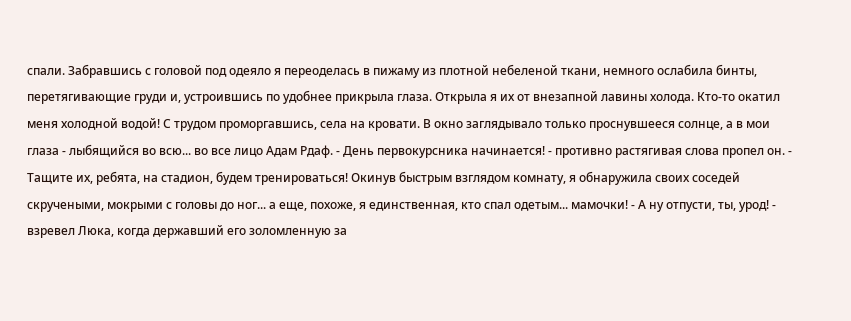спали. Забравшись с головой под одеяло я переоделась в пижаму из плотной небеленой ткани, немного ослабила бинты, перетягивающие груди и, устроившись по удобнее прикрыла глаза. Открыла я их от внезапной лавины холода. Кто-то окатил меня холодной водой! С трудом проморгавшись, села на кровати. В окно заглядывало только проснувшееся солнце, а в мои глаза - лыбящийся во всю... во все лицо Адам Рдаф. - День первокурсника начинается! - противно растягивая слова пропел он. - Тащите их, ребята, на стадион, будем тренироваться! Окинув быстрым взглядом комнату, я обнаружила своих соседей скручеными, мокрыми с головы до ног... а еще, похоже, я единственная, кто спал одетым... мамочки! - А ну отпусти, ты, урод! - взревел Люка, когда державший его золомленную за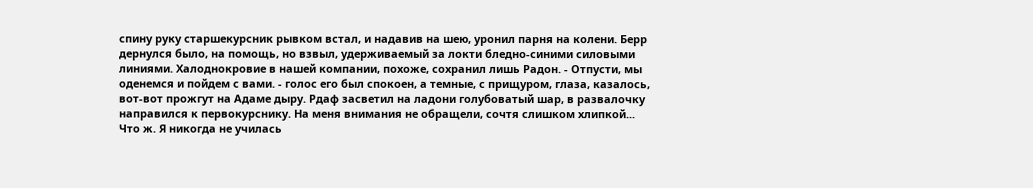спину руку старшекурсник рывком встал, и надавив на шею, уронил парня на колени. Берр дернулся было, на помощь, но взвыл, удерживаемый за локти бледно-синими силовыми линиями. Халоднокровие в нашей компании, похоже, сохранил лишь Радон. - Отпусти, мы оденемся и пойдем с вами. - голос его был спокоен, а темные, с прищуром, глаза, казалось, вот-вот прожгут на Адаме дыру. Рдаф засветил на ладони голубоватый шар, в развалочку направился к первокурснику. На меня внимания не обращели, сочтя слишком хлипкой... Что ж. Я никогда не училась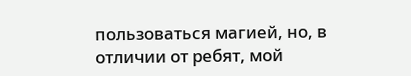пользоваться магией, но, в отличии от ребят, мой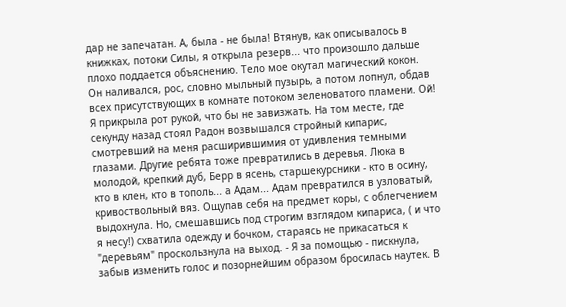дар не запечатан. А, была - не была! Втянув, как описывалось в книжках, потоки Силы, я открыла резерв... что произошло дальше плохо поддается объяснению. Тело мое окутал магический кокон. Он наливался, рос, словно мыльный пузырь, а потом лопнул, обдав всех присутствующих в комнате потоком зеленоватого пламени. Ой! Я прикрыла рот рукой, что бы не завизжать. На том месте, где секунду назад стоял Радон возвышался стройный кипарис, смотревший на меня расширившимия от удивления темными глазами. Другие ребята тоже превратились в деревья. Люка в молодой, крепкий дуб, Берр в ясень, старшекурсники - кто в осину, кто в клен, кто в тополь... а Адам... Адам превратился в узловатый, кривоствольный вяз. Ощупав себя на предмет коры, с облегчением выдохнула. Но, смешавшись под строгим взглядом кипариса, ( и что я несу!) схватила одежду и бочком, стараясь не прикасаться к "деревьям" проскользнула на выход. - Я за помощью - пискнула, забыв изменить голос и позорнейшим образом бросилась наутек. В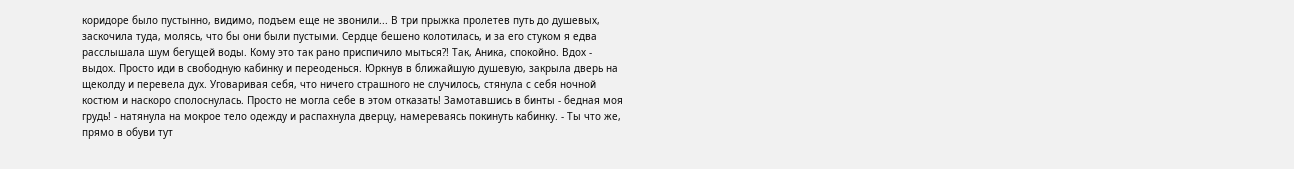коридоре было пустынно, видимо, подъем еще не звонили... В три прыжка пролетев путь до душевых, заскочила туда, молясь, что бы они были пустыми. Сердце бешено колотилась, и за его стуком я едва расслышала шум бегущей воды. Кому это так рано приспичило мыться?! Так, Аника, спокойно. Вдох - выдох. Просто иди в свободную кабинку и переоденься. Юркнув в ближайшую душевую, закрыла дверь на щеколду и перевела дух. Уговаривая себя, что ничего страшного не случилось, стянула с себя ночной костюм и наскоро сполоснулась. Просто не могла себе в этом отказать! Замотавшись в бинты - бедная моя грудь! - натянула на мокрое тело одежду и распахнула дверцу, намереваясь покинуть кабинку. - Ты что же, прямо в обуви тут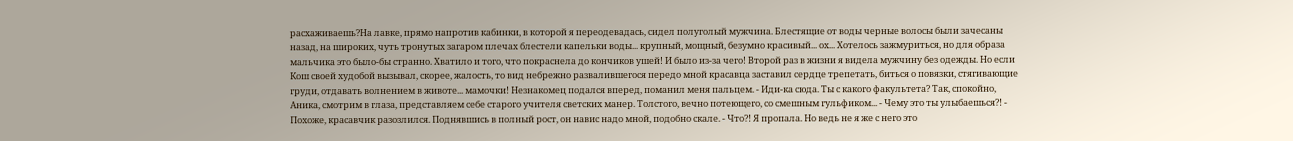расхаживаешь?На лавке, прямо напротив кабинки, в которой я переодевадась, сидел полуголый мужчина. Блестящие от воды черные волосы были зачесаны назад, на широких, чуть тронутых загаром плечах блестели капельки воды... крупный, мощный, безумно красивый... ох... Хотелось зажмуриться, но для образа мальчика это было-бы странно. Хватило и того, что покраснела до кончиков ушей! И было из-за чего! Второй раз в жизни я видела мужчину без одежды. Но если Кош своей худобой вызывал, скорее, жалость, то вид небрежно развалившегося передо мной красавца заставил сердце трепетать, биться о повязки, стягивающие груди, отдавать волнением в животе... мамочки! Незнакомец подался вперед, поманил меня пальцем. - Иди-ка сюда. Ты с какого факультета? Так, спокойно, Аника, смотрим в глаза, представляем себе старого учителя светских манер. Толстого, вечно потеющего, со смешным гульфиком... - Чему это ты улыбаешься?! - Похоже, красавчик разозлился. Поднявшись в полный рост, он навис надо мной, подобно скале. - Что?! Я пропала. Но ведь не я же с него это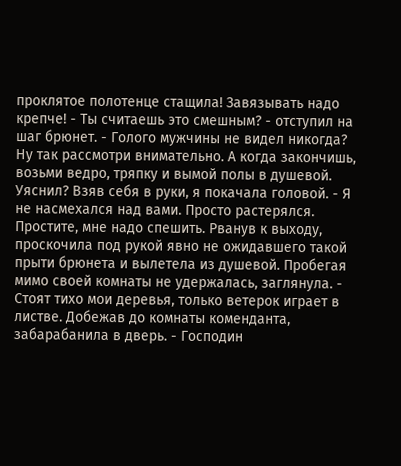проклятое полотенце стащила! Завязывать надо крепче! - Ты считаешь это смешным? - отступил на шаг брюнет. - Голого мужчины не видел никогда? Ну так рассмотри внимательно. А когда закончишь, возьми ведро, тряпку и вымой полы в душевой. Уяснил? Взяв себя в руки, я покачала головой. - Я не насмехался над вами. Просто растерялся. Простите, мне надо спешить. Рванув к выходу, проскочила под рукой явно не ожидавшего такой прыти брюнета и вылетела из душевой. Пробегая мимо своей комнаты не удержалась, заглянула. - Стоят тихо мои деревья, только ветерок играет в листве. Добежав до комнаты коменданта, забарабанила в дверь. - Господин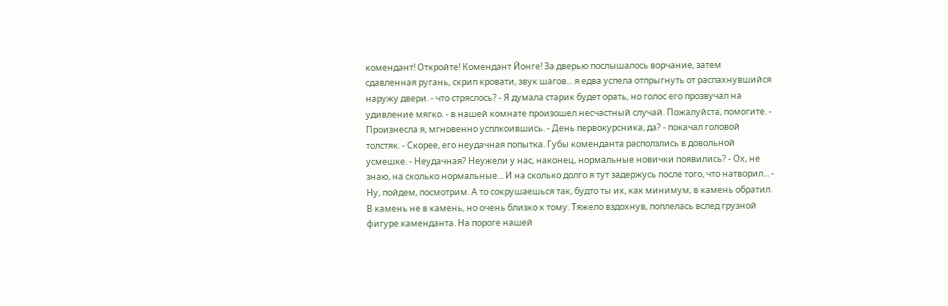комендант! Откройте! Комендант Йонге! За дверью послышалось ворчание, затем сдавленная ругань, скрип кровати, звук шагов... я едва успела отпрыгнуть от распахнувшийся наружу двери. - что стряслось? - Я думала старик будет орать, но голос его прозвучал на удивление мягко. - в нашей комнате произошел несчастный случай. Пожалуйста, помогите. - Произнесла я, мгновенно усплкоившись. - День первокурсника, да? - покачал головой толстяк. - Скорее, его неудачная попытка. Губы коменданта расползлись в довольной усмешке. - Неудачная? Неужели у нас, наконец, нормальные новички появились? - Ох, не знаю, на сколько нормальные... И на сколько долго я тут задержусь после того, что натворил... - Ну, пойдем, посмотрим. А то сокрушаешься так, будто ты их, как минимум, в камень обратил. В камень не в камень, но очень близко к тому. Тяжело вздохнув, поплелась вслед грузной фигуре каменданта. На пороге нашей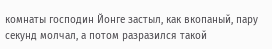комнаты господин Йонге застыл, как вкопаный, пару секунд молчал, а потом разразился такой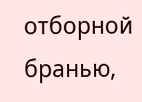отборной бранью,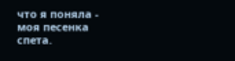что я поняла - моя песенка спета.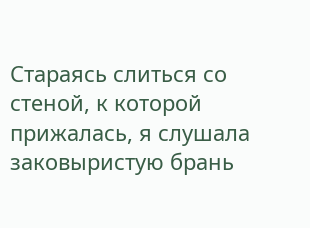Стараясь слиться со стеной, к которой прижалась, я слушала заковыристую брань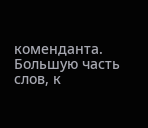коменданта. Большую часть слов, к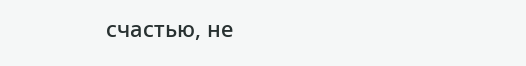счастью, не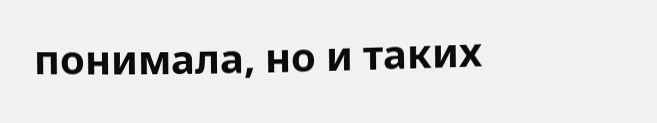понимала, но и таких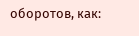оборотов, как: